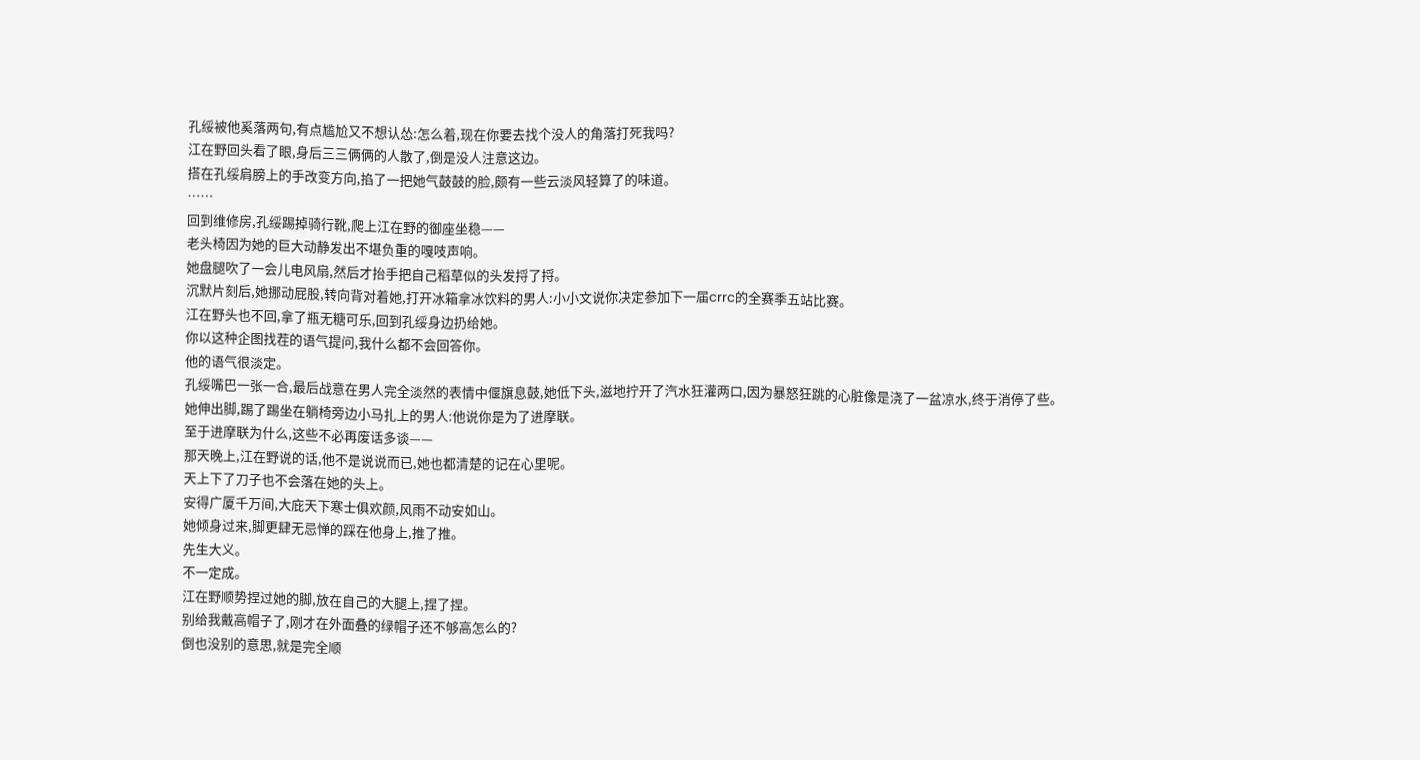孔绥被他奚落两句,有点尴尬又不想认怂:怎么着,现在你要去找个没人的角落打死我吗?
江在野回头看了眼,身后三三俩俩的人散了,倒是没人注意这边。
搭在孔绥肩膀上的手改变方向,掐了一把她气鼓鼓的脸,颇有一些云淡风轻算了的味道。
……
回到维修房,孔绥踢掉骑行靴,爬上江在野的御座坐稳——
老头椅因为她的巨大动静发出不堪负重的嘎吱声响。
她盘腿吹了一会儿电风扇,然后才抬手把自己稻草似的头发捋了捋。
沉默片刻后,她挪动屁股,转向背对着她,打开冰箱拿冰饮料的男人:小小文说你决定参加下一届crrc的全赛季五站比赛。
江在野头也不回,拿了瓶无糖可乐,回到孔绥身边扔给她。
你以这种企图找茬的语气提问,我什么都不会回答你。
他的语气很淡定。
孔绥嘴巴一张一合,最后战意在男人完全淡然的表情中偃旗息鼓,她低下头,滋地拧开了汽水狂灌两口,因为暴怒狂跳的心脏像是浇了一盆凉水,终于消停了些。
她伸出脚,踢了踢坐在躺椅旁边小马扎上的男人:他说你是为了进摩联。
至于进摩联为什么,这些不必再废话多谈——
那天晚上,江在野说的话,他不是说说而已,她也都清楚的记在心里呢。
天上下了刀子也不会落在她的头上。
安得广厦千万间,大庇天下寒士俱欢颜,风雨不动安如山。
她倾身过来,脚更肆无忌惮的踩在他身上,推了推。
先生大义。
不一定成。
江在野顺势捏过她的脚,放在自己的大腿上,捏了捏。
别给我戴高帽子了,刚才在外面叠的绿帽子还不够高怎么的?
倒也没别的意思,就是完全顺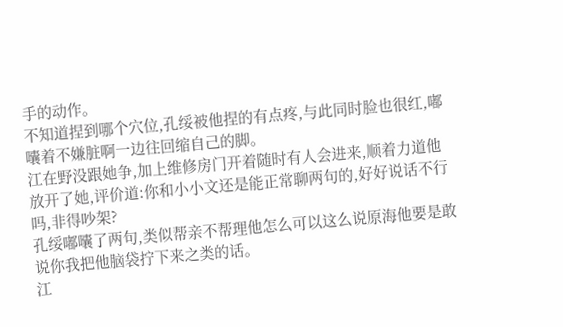手的动作。
不知道捏到哪个穴位,孔绥被他捏的有点疼,与此同时脸也很红,嘟囔着不嫌脏啊一边往回缩自己的脚。
江在野没跟她争,加上维修房门开着随时有人会进来,顺着力道他放开了她,评价道:你和小小文还是能正常聊两句的,好好说话不行吗,非得吵架?
孔绥嘟囔了两句,类似帮亲不帮理他怎么可以这么说原海他要是敢说你我把他脑袋拧下来之类的话。
江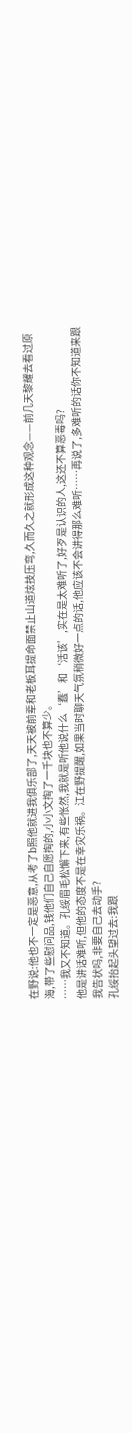在野说:他也不一定是恶意,从考了b照他就进我俱乐部了,天天被前辈和老板耳提命面禁止山道炫技压弯,久而久之就形成这种观念——前几天黎耀去看过原海,带了些慰问品,钱他们自己自愿掏的,小小文掏了一千块也不算少。
……我又不知道。孔绥眉毛松懈下来,有些怅然,我就是听他说什么‘蠢’和‘活该’,实在是太难听了,好歹是认识的人,这还不算恶毒吗?
他是讲话难听,但他的态度不是在幸灾乐祸。江在野提醒,如果当时聊天气氛稍微好一点的话,他应该不会讲得那么难听……再说了,多难听的话你不知道来跟我告状吗,非要自己去动手?
孔绥抬起头望过去:我跟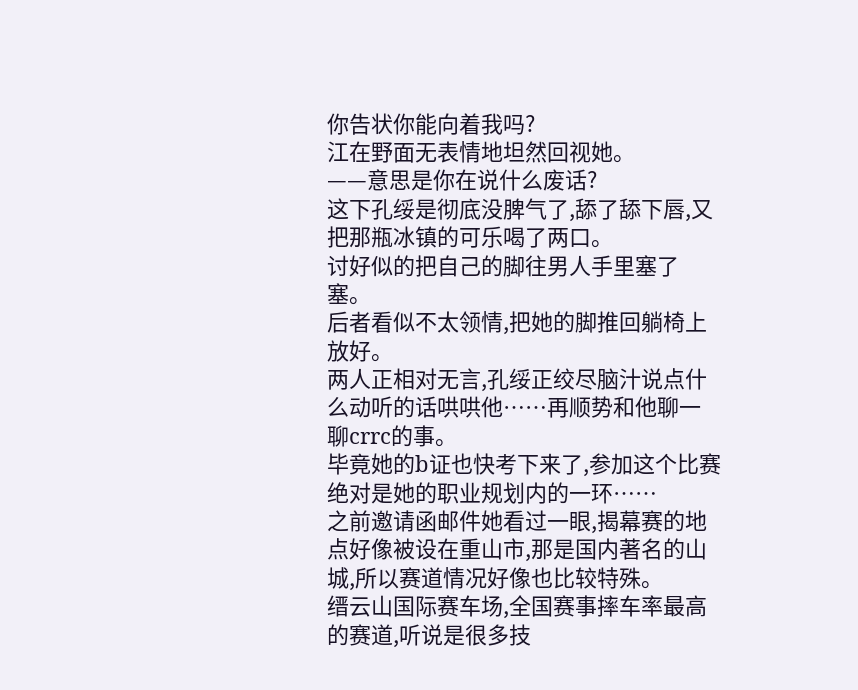你告状你能向着我吗?
江在野面无表情地坦然回视她。
——意思是你在说什么废话?
这下孔绥是彻底没脾气了,舔了舔下唇,又把那瓶冰镇的可乐喝了两口。
讨好似的把自己的脚往男人手里塞了塞。
后者看似不太领情,把她的脚推回躺椅上放好。
两人正相对无言,孔绥正绞尽脑汁说点什么动听的话哄哄他……再顺势和他聊一聊crrc的事。
毕竟她的b证也快考下来了,参加这个比赛绝对是她的职业规划内的一环……
之前邀请函邮件她看过一眼,揭幕赛的地点好像被设在重山市,那是国内著名的山城,所以赛道情况好像也比较特殊。
缙云山国际赛车场,全国赛事摔车率最高的赛道,听说是很多技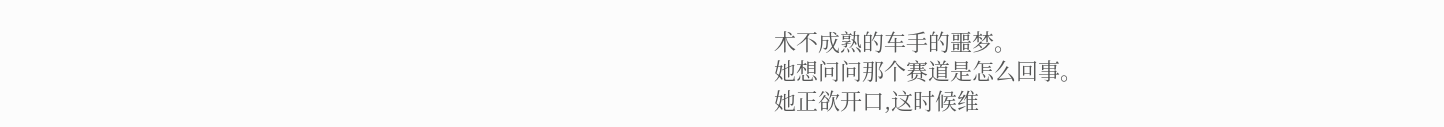术不成熟的车手的噩梦。
她想问问那个赛道是怎么回事。
她正欲开口,这时候维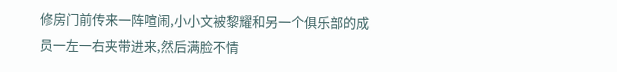修房门前传来一阵喧闹,小小文被黎耀和另一个俱乐部的成员一左一右夹带进来,然后满脸不情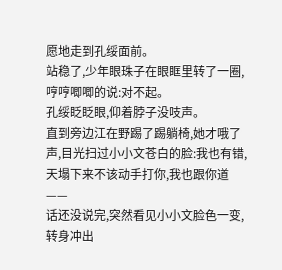愿地走到孔绥面前。
站稳了,少年眼珠子在眼眶里转了一圈,哼哼唧唧的说:对不起。
孔绥眨眨眼,仰着脖子没吱声。
直到旁边江在野踢了踢躺椅,她才哦了声,目光扫过小小文苍白的脸:我也有错,天塌下来不该动手打你,我也跟你道——
话还没说完,突然看见小小文脸色一变,转身冲出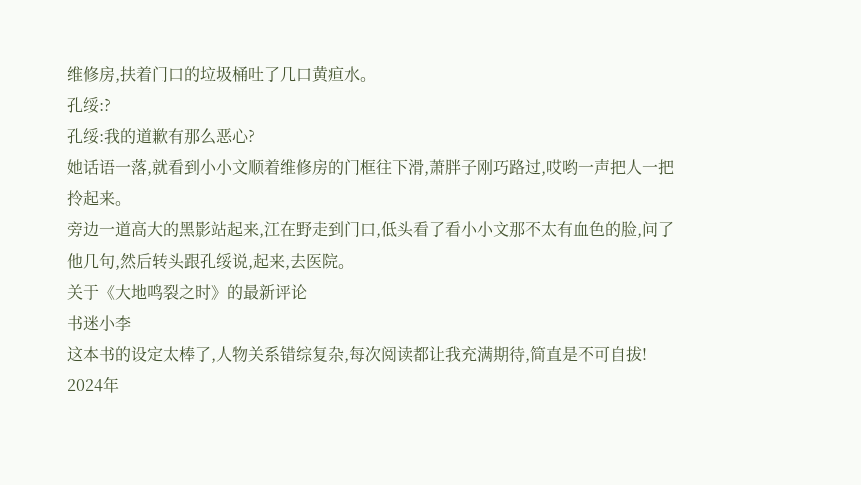维修房,扶着门口的垃圾桶吐了几口黄疸水。
孔绥:?
孔绥:我的道歉有那么恶心?
她话语一落,就看到小小文顺着维修房的门框往下滑,萧胖子刚巧路过,哎哟一声把人一把拎起来。
旁边一道高大的黑影站起来,江在野走到门口,低头看了看小小文那不太有血色的脸,问了他几句,然后转头跟孔绥说,起来,去医院。
关于《大地鸣裂之时》的最新评论
书迷小李
这本书的设定太棒了,人物关系错综复杂,每次阅读都让我充满期待,简直是不可自拔!
2024年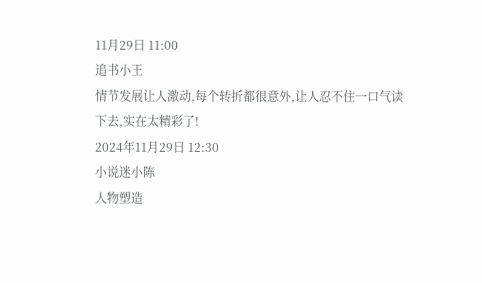11月29日 11:00
追书小王
情节发展让人激动,每个转折都很意外,让人忍不住一口气读下去,实在太精彩了!
2024年11月29日 12:30
小说迷小陈
人物塑造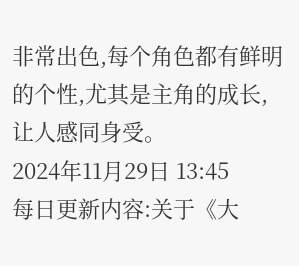非常出色,每个角色都有鲜明的个性,尤其是主角的成长,让人感同身受。
2024年11月29日 13:45
每日更新内容:关于《大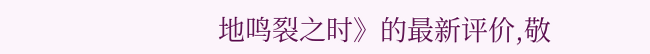地鸣裂之时》的最新评价,敬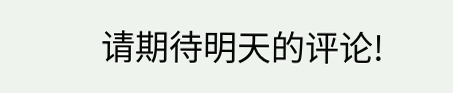请期待明天的评论!